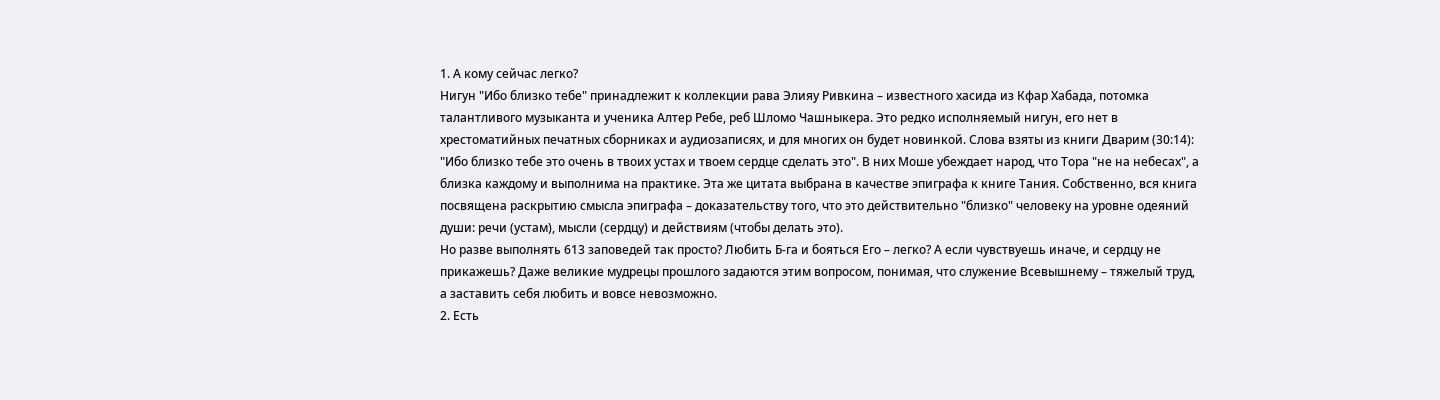1. А кому сейчас легко?
Нигун "Ибо близко тебе" принадлежит к коллекции рава Элияу Ривкина – известного хасида из Кфар Хабада, потомка талантливого музыканта и ученика Алтер Ребе, реб Шломо Чашныкера. Это редко исполняемый нигун, его нет в хрестоматийных печатных сборниках и аудиозаписях, и для многих он будет новинкой. Слова взяты из книги Дварим (30:14): "Ибо близко тебе это очень в твоих устах и твоем сердце сделать это". В них Моше убеждает народ, что Тора "не на небесах", а близка каждому и выполнима на практике. Эта же цитата выбрана в качестве эпиграфа к книге Тания. Собственно, вся книга посвящена раскрытию смысла эпиграфа – доказательству того, что это действительно "близко" человеку на уровне одеяний души: речи (устам), мысли (сердцу) и действиям (чтобы делать это).
Но разве выполнять 613 заповедей так просто? Любить Б-га и бояться Его – легко? А если чувствуешь иначе, и сердцу не прикажешь? Даже великие мудрецы прошлого задаются этим вопросом, понимая, что служение Всевышнему – тяжелый труд, а заставить себя любить и вовсе невозможно.
2. Есть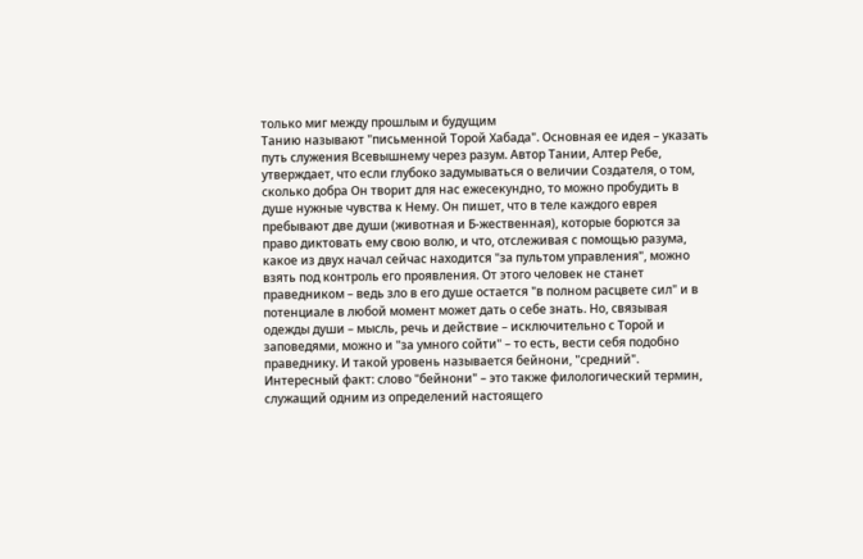только миг между прошлым и будущим
Танию называют "письменной Торой Хабада". Основная ее идея – указать путь служения Всевышнему через разум. Автор Тании, Алтер Ребе, утверждает, что если глубоко задумываться о величии Создателя, о том, сколько добра Он творит для нас ежесекундно, то можно пробудить в душе нужные чувства к Нему. Он пишет, что в теле каждого еврея пребывают две души (животная и Б-жественная), которые борются за право диктовать ему свою волю, и что, отслеживая с помощью разума, какое из двух начал сейчас находится "за пультом управления", можно взять под контроль его проявления. От этого человек не станет праведником – ведь зло в его душе остается "в полном расцвете сил" и в потенциале в любой момент может дать о себе знать. Но, связывая одежды души – мысль, речь и действие – исключительно с Торой и заповедями, можно и "за умного сойти" – то есть, вести себя подобно праведнику. И такой уровень называется бейнони, "средний".
Интересный факт: слово "бейнони" – это также филологический термин, служащий одним из определений настоящего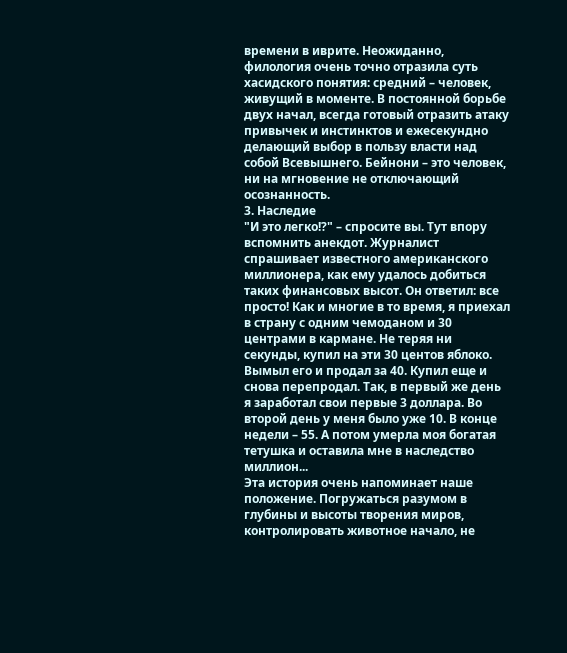времени в иврите. Неожиданно, филология очень точно отразила суть хасидского понятия: средний – человек, живущий в моменте. В постоянной борьбе двух начал, всегда готовый отразить атаку привычек и инстинктов и ежесекундно делающий выбор в пользу власти над собой Всевышнего. Бейнони – это человек, ни на мгновение не отключающий осознанность.
3. Наследие
"И это легко!?" – спросите вы. Тут впору вспомнить анекдот. Журналист спрашивает известного американского миллионера, как ему удалось добиться таких финансовых высот. Он ответил: все просто! Как и многие в то время, я приехал в страну с одним чемоданом и 30 центрами в кармане. Не теряя ни секунды, купил на эти 30 центов яблоко. Вымыл его и продал за 40. Купил еще и снова перепродал. Так, в первый же день я заработал свои первые 3 доллара. Во второй день у меня было уже 10. В конце недели – 55. А потом умерла моя богатая тетушка и оставила мне в наследство миллион...
Эта история очень напоминает наше положение. Погружаться разумом в глубины и высоты творения миров, контролировать животное начало, не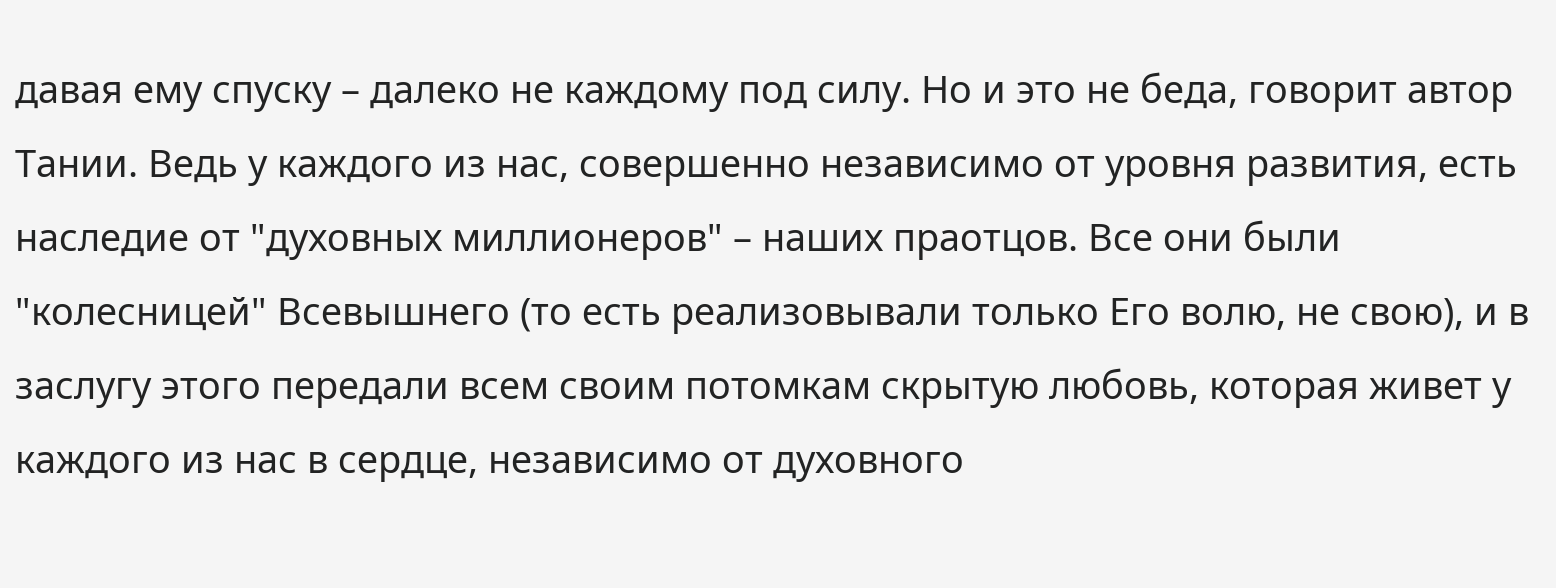давая ему спуску – далеко не каждому под силу. Но и это не беда, говорит автор Тании. Ведь у каждого из нас, совершенно независимо от уровня развития, есть наследие от "духовных миллионеров" – наших праотцов. Все они были "колесницей" Всевышнего (то есть реализовывали только Его волю, не свою), и в заслугу этого передали всем своим потомкам скрытую любовь, которая живет у каждого из нас в сердце, независимо от духовного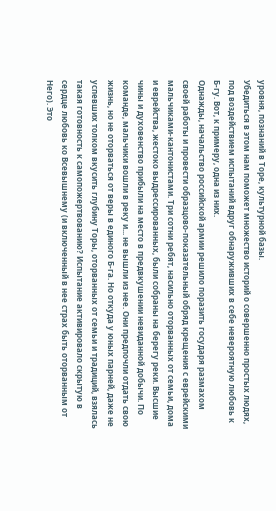уровня, познаний в Торе, культурной базы.
Убедиться в этом нам поможет множество историй о совершенно простых людях, под воздействием испытаний вдруг обнаруживших в себе невероятную любовь к Б-гу. Вот, к примеру, одна из них.
Однажды, начальство российской армии решило поразить государя размахом своей работы и провести образцово-показательный обряд крещения с еврейскими мальчиками-кантонистами. Три сотни ребят, насильно оторванных от семьи, дома и еврейства, жестоко выдрессированных, были собраны на берегу реки. Высшие чины и духовенство прибыли на место в предвкушении невиданной добычи. По команде, мальчики вошли в реку и... не вышли из нее. Они предпочли отдать свою жизнь, но не оторваться от веры в единого Б-га. Но откуда у юных парней, даже не успевших толком вкусить глубину Торы, оторванных от семьи и традиций, взялась такая готовность к самопожертвованию? Испытание активировало скрытую в сердце любовь ко Всевышнему (и включенный в нее страх быть оторванным от Него). Это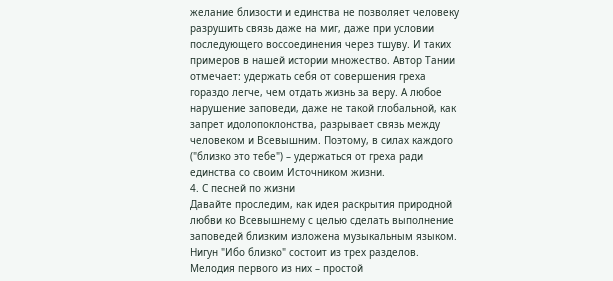желание близости и единства не позволяет человеку разрушить связь даже на миг, даже при условии последующего воссоединения через тшуву. И таких примеров в нашей истории множество. Автор Тании отмечает: удержать себя от совершения греха гораздо легче, чем отдать жизнь за веру. А любое нарушение заповеди, даже не такой глобальной, как запрет идолопоклонства, разрывает связь между человеком и Всевышним. Поэтому, в силах каждого ("близко это тебе") – удержаться от греха ради единства со своим Источником жизни.
4. С песней по жизни
Давайте проследим, как идея раскрытия природной любви ко Всевышнему с целью сделать выполнение заповедей близким изложена музыкальным языком.
Нигун "Ибо близко" состоит из трех разделов. Мелодия первого из них – простой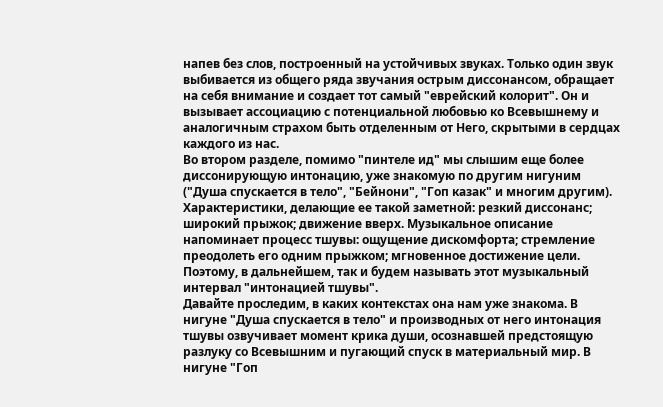напев без слов, построенный на устойчивых звуках. Только один звук выбивается из общего ряда звучания острым диссонансом, обращает на себя внимание и создает тот самый "еврейский колорит". Он и вызывает ассоциацию с потенциальной любовью ко Всевышнему и аналогичным страхом быть отделенным от Него, скрытыми в сердцах каждого из нас.
Во втором разделе, помимо "пинтеле ид" мы слышим еще более диссонирующую интонацию, уже знакомую по другим нигуним ("Душа спускается в тело", "Бейнони", "Гоп казак" и многим другим). Характеристики, делающие ее такой заметной: резкий диссонанс; широкий прыжок; движение вверх. Музыкальное описание напоминает процесс тшувы: ощущение дискомфорта; стремление преодолеть его одним прыжком; мгновенное достижение цели. Поэтому, в дальнейшем, так и будем называть этот музыкальный интервал "интонацией тшувы".
Давайте проследим, в каких контекстах она нам уже знакома. В нигуне "Душа спускается в тело" и производных от него интонация тшувы озвучивает момент крика души, осознавшей предстоящую разлуку со Всевышним и пугающий спуск в материальный мир. В нигуне "Гоп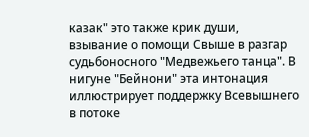казак" это также крик души, взывание о помощи Свыше в разгар судьбоносного "Медвежьего танца". В нигуне "Бейнони" эта интонация иллюстрирует поддержку Всевышнего в потоке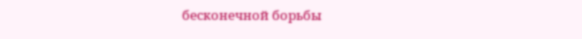бесконечной борьбы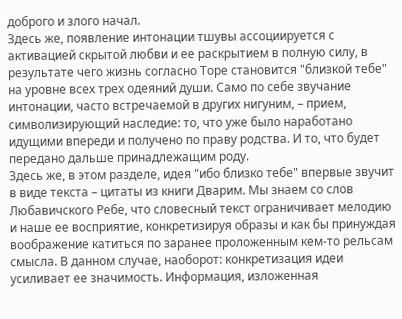доброго и злого начал.
Здесь же, появление интонации тшувы ассоциируется с активацией скрытой любви и ее раскрытием в полную силу, в результате чего жизнь согласно Торе становится "близкой тебе" на уровне всех трех одеяний души. Само по себе звучание интонации, часто встречаемой в других нигуним, – прием, символизирующий наследие: то, что уже было наработано идущими впереди и получено по праву родства. И то, что будет передано дальше принадлежащим роду.
Здесь же, в этом разделе, идея "ибо близко тебе" впервые звучит в виде текста – цитаты из книги Дварим. Мы знаем со слов Любавичского Ребе, что словесный текст ограничивает мелодию и наше ее восприятие, конкретизируя образы и как бы принуждая воображение катиться по заранее проложенным кем-то рельсам смысла. В данном случае, наоборот: конкретизация идеи усиливает ее значимость. Информация, изложенная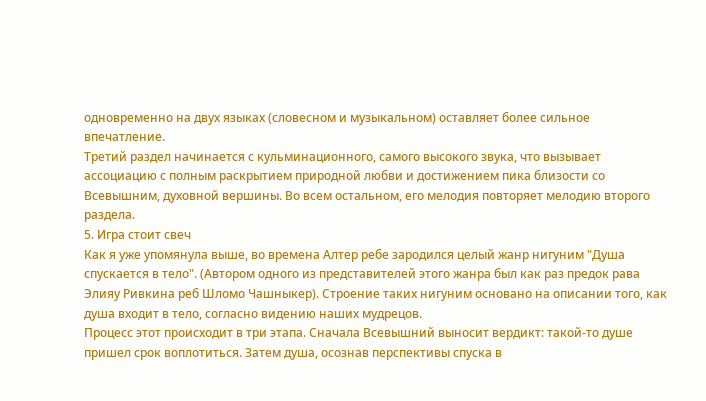одновременно на двух языках (словесном и музыкальном) оставляет более сильное впечатление.
Третий раздел начинается с кульминационного, самого высокого звука, что вызывает ассоциацию с полным раскрытием природной любви и достижением пика близости со Всевышним, духовной вершины. Во всем остальном, его мелодия повторяет мелодию второго раздела.
5. Игра стоит свеч
Как я уже упомянула выше, во времена Алтер ребе зародился целый жанр нигуним "Душа спускается в тело". (Автором одного из представителей этого жанра был как раз предок рава Элияу Ривкина реб Шломо Чашныкер). Строение таких нигуним основано на описании того, как душа входит в тело, согласно видению наших мудрецов.
Процесс этот происходит в три этапа. Сначала Всевышний выносит вердикт: такой-то душе пришел срок воплотиться. Затем душа, осознав перспективы спуска в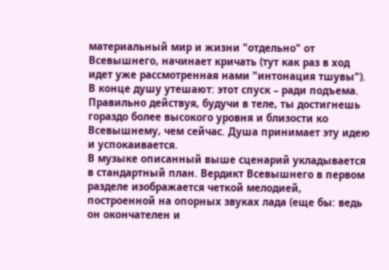материальный мир и жизни "отдельно" от Всевышнего, начинает кричать (тут как раз в ход идет уже рассмотренная нами "интонация тшувы"). В конце душу утешают: этот спуск – ради подъема. Правильно действуя, будучи в теле, ты достигнешь гораздо более высокого уровня и близости ко Всевышнему, чем сейчас. Душа принимает эту идею и успокаивается.
В музыке описанный выше сценарий укладывается в стандартный план. Вердикт Всевышнего в первом разделе изображается четкой мелодией, построенной на опорных звуках лада (еще бы: ведь он окончателен и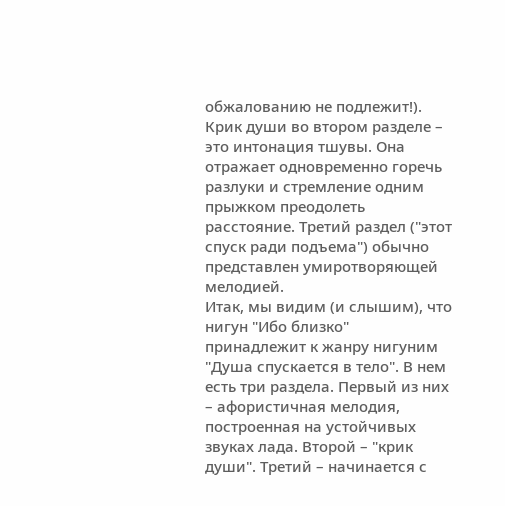обжалованию не подлежит!). Крик души во втором разделе – это интонация тшувы. Она отражает одновременно горечь разлуки и стремление одним прыжком преодолеть расстояние. Третий раздел ("этот спуск ради подъема") обычно представлен умиротворяющей мелодией.
Итак, мы видим (и слышим), что нигун "Ибо близко" принадлежит к жанру нигуним "Душа спускается в тело". В нем есть три раздела. Первый из них – афористичная мелодия, построенная на устойчивых звуках лада. Второй – "крик души". Третий – начинается с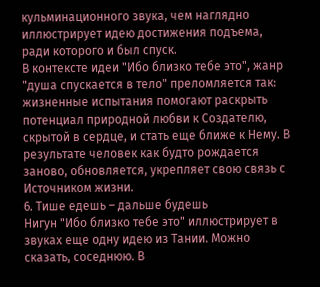кульминационного звука, чем наглядно иллюстрирует идею достижения подъема, ради которого и был спуск.
В контексте идеи "Ибо близко тебе это", жанр "душа спускается в тело" преломляется так: жизненные испытания помогают раскрыть потенциал природной любви к Создателю, скрытой в сердце, и стать еще ближе к Нему. В результате человек как будто рождается заново, обновляется, укрепляет свою связь с Источником жизни.
6. Тише едешь – дальше будешь
Нигун "Ибо близко тебе это" иллюстрирует в звуках еще одну идею из Тании. Можно сказать, соседнюю. В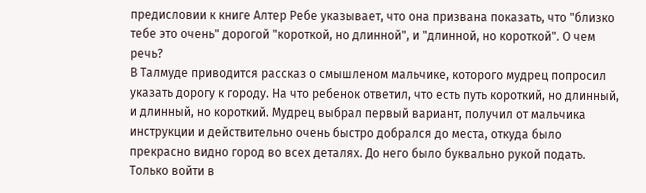предисловии к книге Алтер Ребе указывает, что она призвана показать, что "близко тебе это очень" дорогой "короткой, но длинной", и "длинной, но короткой". О чем речь?
В Талмуде приводится рассказ о смышленом мальчике, которого мудрец попросил указать дорогу к городу. На что ребенок ответил, что есть путь короткий, но длинный, и длинный, но короткий. Мудрец выбрал первый вариант, получил от мальчика инструкции и действительно очень быстро добрался до места, откуда было прекрасно видно город во всех деталях. До него было буквально рукой подать. Только войти в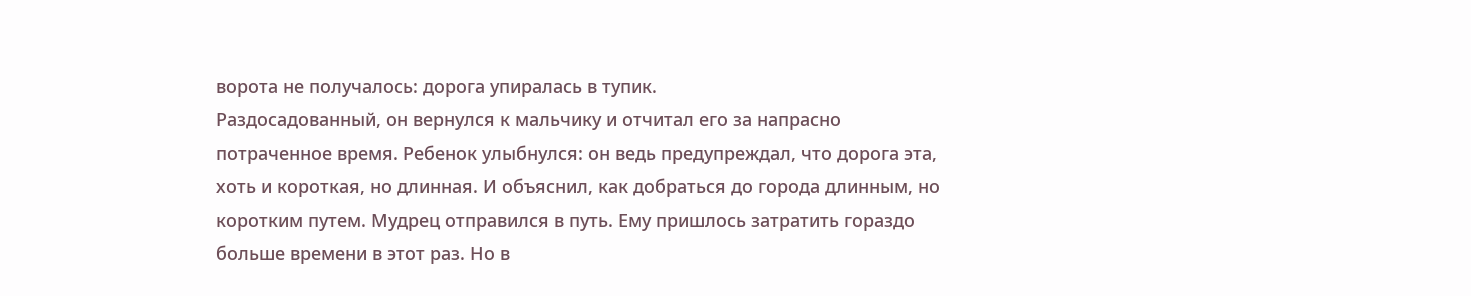ворота не получалось: дорога упиралась в тупик.
Раздосадованный, он вернулся к мальчику и отчитал его за напрасно потраченное время. Ребенок улыбнулся: он ведь предупреждал, что дорога эта, хоть и короткая, но длинная. И объяснил, как добраться до города длинным, но коротким путем. Мудрец отправился в путь. Ему пришлось затратить гораздо больше времени в этот раз. Но в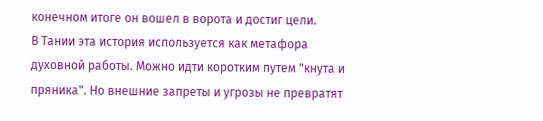конечном итоге он вошел в ворота и достиг цели.
В Тании эта история используется как метафора духовной работы. Можно идти коротким путем "кнута и пряника". Но внешние запреты и угрозы не превратят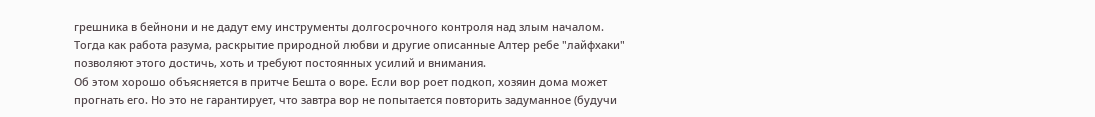грешника в бейнони и не дадут ему инструменты долгосрочного контроля над злым началом. Тогда как работа разума, раскрытие природной любви и другие описанные Алтер ребе "лайфхаки" позволяют этого достичь, хоть и требуют постоянных усилий и внимания.
Об этом хорошо объясняется в притче Бешта о воре. Если вор роет подкоп, хозяин дома может прогнать его. Но это не гарантирует, что завтра вор не попытается повторить задуманное (будучи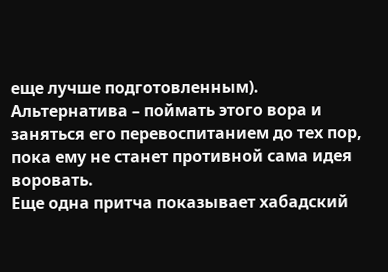еще лучше подготовленным). Альтернатива – поймать этого вора и заняться его перевоспитанием до тех пор, пока ему не станет противной сама идея воровать.
Еще одна притча показывает хабадский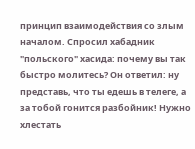принцип взаимодействия со злым началом. Спросил хабадник "польского" хасида: почему вы так быстро молитесь? Он ответил: ну представь, что ты едешь в телеге, а за тобой гонится разбойник! Нужно хлестать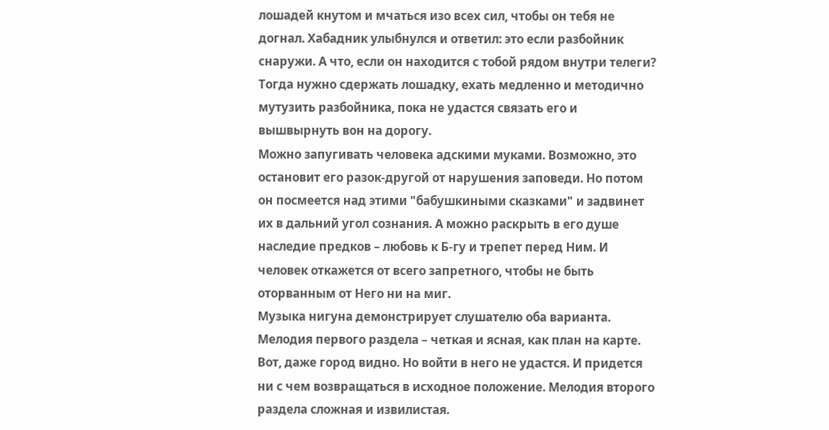лошадей кнутом и мчаться изо всех сил, чтобы он тебя не догнал. Хабадник улыбнулся и ответил: это если разбойник снаружи. А что, если он находится с тобой рядом внутри телеги? Тогда нужно сдержать лошадку, ехать медленно и методично мутузить разбойника, пока не удастся связать его и вышвырнуть вон на дорогу.
Можно запугивать человека адскими муками. Возможно, это остановит его разок-другой от нарушения заповеди. Но потом он посмеется над этими "бабушкиными сказками" и задвинет их в дальний угол сознания. А можно раскрыть в его душе наследие предков – любовь к Б-гу и трепет перед Ним. И человек откажется от всего запретного, чтобы не быть оторванным от Него ни на миг.
Музыка нигуна демонстрирует слушателю оба варианта. Мелодия первого раздела – четкая и ясная, как план на карте. Вот, даже город видно. Но войти в него не удастся. И придется ни с чем возвращаться в исходное положение. Мелодия второго раздела сложная и извилистая.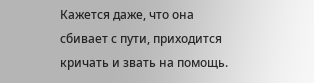Кажется даже, что она сбивает с пути, приходится кричать и звать на помощь.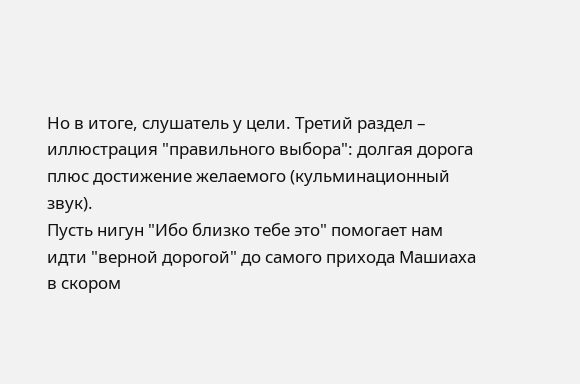Но в итоге, слушатель у цели. Третий раздел – иллюстрация "правильного выбора": долгая дорога плюс достижение желаемого (кульминационный звук).
Пусть нигун "Ибо близко тебе это" помогает нам идти "верной дорогой" до самого прихода Машиаха в скором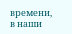времени, в наши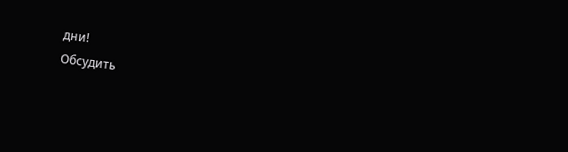дни!
Обсудить